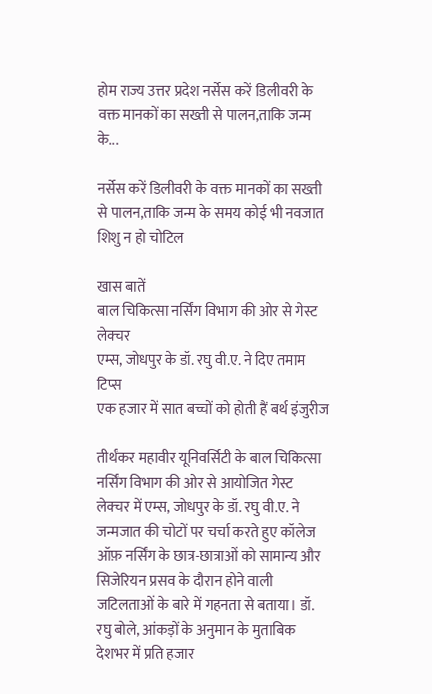होम राज्य उत्तर प्रदेश नर्सेस करें डिलीवरी के वक्त मानकों का सख्ती से पालन,ताकि जन्म के...

नर्सेस करें डिलीवरी के वक्त मानकों का सख्ती से पालन,ताकि जन्म के समय कोई भी नवजात शिशु न हो चोटिल

खास बातें
बाल चिकित्सा नर्सिंग विभाग की ओर से गेस्ट लेक्चर
एम्स, जोधपुर के डॉ. रघु वी.ए. ने दिए तमाम टिप्स
एक हजार में सात बच्चों को होती हैं बर्थ इंजुरीज

तीर्थंकर महावीर यूनिवर्सिटी के बाल चिकित्सा नर्सिंग विभाग की ओर से आयोजित गेस्ट लेक्चर में एम्स, जोधपुर के डॉ. रघु वी.ए. ने जन्मजात की चोटों पर चर्चा करते हुए कॉलेज ऑफ़ नर्सिंग के छात्र-छात्राओं को सामान्य और सिजेरियन प्रसव के दौरान होने वाली जटिलताओं के बारे में गहनता से बताया। डॉ. रघु बोले, आंकड़ों के अनुमान के मुताबिक देशभर में प्रति हजार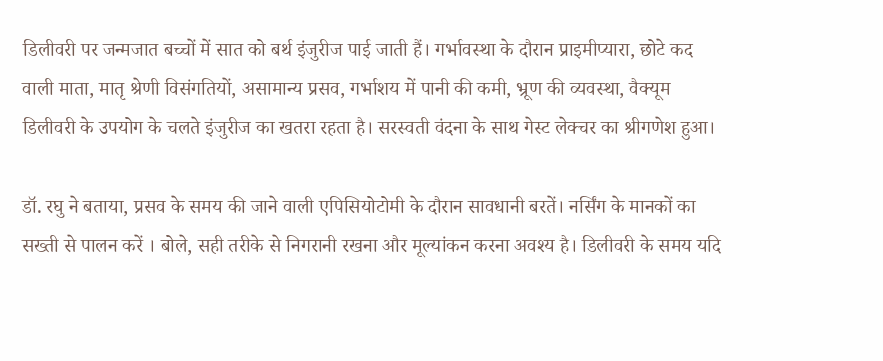डिलीवरी पर जन्मजात बच्चों में सात को बर्थ इंजुरीज पाई जाती हैं। गर्भावस्था के दौरान प्राइमीप्यारा, छोटे कद वाली माता, मातृ श्रेणी विसंगतियों, असामान्य प्रसव, गर्भाशय में पानी की कमी, भ्रूण की व्यवस्था, वैक्यूम डिलीवरी के उपयोग के चलते इंजुरीज का खतरा रहता है। सरस्वती वंदना के साथ गेस्ट लेक्चर का श्रीगणेश हुआ।

डॉ. रघु ने बताया, प्रसव के समय की जाने वाली एपिसियोटोमी के दौरान सावधानी बरतें। नर्सिंग के मानकों का सख्ती से पालन करें । बोले, सही तरीके से निगरानी रखना और मूल्यांकन करना अवश्य है। डिलीवरी के समय यदि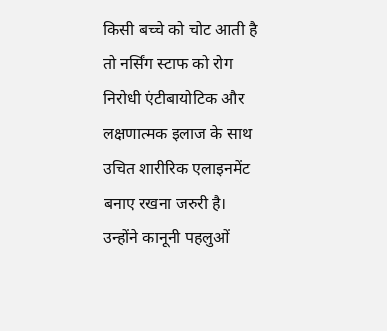किसी बच्चे को चोट आती है तो नर्सिंग स्टाफ को रोग निरोधी एंटीबायोटिक और लक्षणात्मक इलाज के साथ उचित शारीरिक एलाइनमेंट बनाए रखना जरुरी है। उन्होंने कानूनी पहलुओं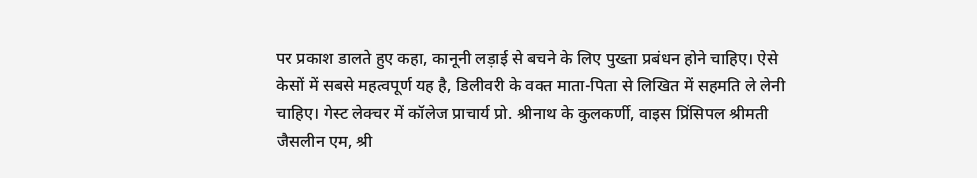पर प्रकाश डालते हुए कहा, कानूनी लड़ाई से बचने के लिए पुख्ता प्रबंधन होने चाहिए। ऐसे केसों में सबसे महत्वपूर्ण यह है, डिलीवरी के वक्त माता-पिता से लिखित में सहमति ले लेनी चाहिए। गेस्ट लेक्चर में कॉलेज प्राचार्य प्रो. श्रीनाथ के कुलकर्णी, वाइस प्रिंसिपल श्रीमती जैसलीन एम, श्री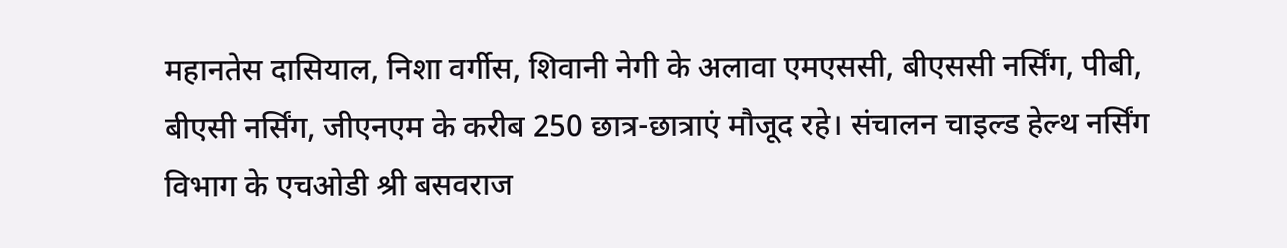महानतेस दासियाल, निशा वर्गीस, शिवानी नेगी के अलावा एमएससी, बीएससी नर्सिंग, पीबी, बीएसी नर्सिंग, जीएनएम के करीब 250 छात्र-छात्राएं मौजूद रहे। संचालन चाइल्ड हेल्थ नर्सिंग विभाग के एचओडी श्री बसवराज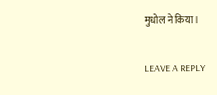मुधोल ने किया।

LEAVE A REPLY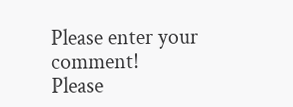Please enter your comment!
Please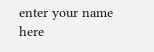enter your name here